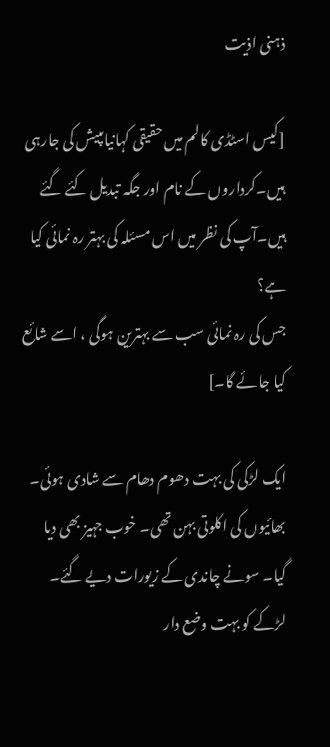ذہنی اذیت

[کیس اسٹڈی کالم میں حقیقی کہانیاںپیش کی جارہی ہیں۔کرداروں کے نام اور جگہ تبدیل کئے گئے ہیں۔آپ کی نظر میں اس مسئلہ کی بہتر رہ نمائی کیا ہے؟
جس کی رہ نمائی سب سے بہترین ہوگی ، اسے شائع کیا جائے گا۔]

ایک لڑکی کی بہت دھوم دھام سے شادی ہوئی۔ بھائیوں کی اکلوتی بہن تھی۔ خوب جہیز بھی دیا گیا۔ سونے چاندی کے زیورات دیے گئے۔ لڑکے کو بہت وضع دار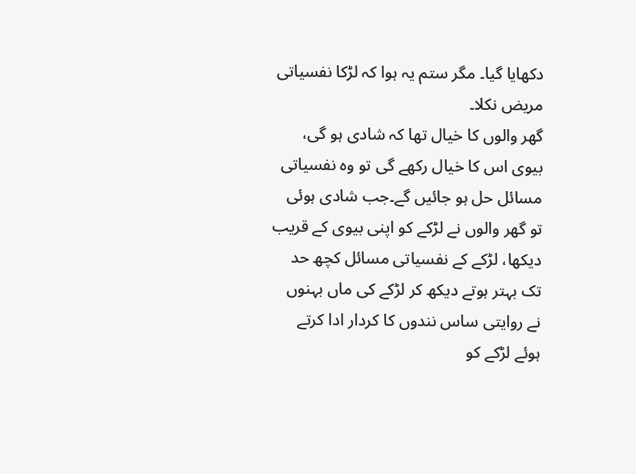دکھایا گیا۔ مگر ستم یہ ہوا کہ لڑکا نفسیاتی مریض نکلا۔
گھر والوں کا خیال تھا کہ شادی ہو گی، بیوی اس کا خیال رکھے گی تو وہ نفسیاتی مسائل حل ہو جائیں گے۔جب شادی ہوئی تو گھر والوں نے لڑکے کو اپنی بیوی کے قریب دیکھا، لڑکے کے نفسیاتی مسائل کچھ حد تک بہتر ہوتے دیکھ کر لڑکے کی ماں بہنوں نے روایتی ساس نندوں کا کردار ادا کرتے ہوئے لڑکے کو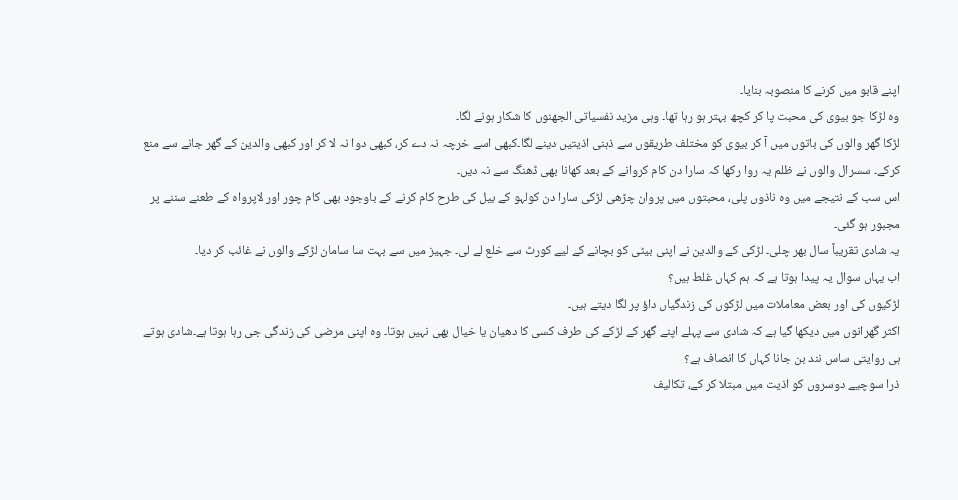اپنے قابو میں کرنے کا منصوبہ بنایا۔
وہ لڑکا جو بیوی کی محبت پا کر کچھ بہتر ہو رہا تھا۔ وہی مزید نفسیاتی الجھنوں کا شکار ہونے لگا۔
لڑکا گھر والوں کی باتوں میں آ کر بیوی کو مختلف طریقوں سے ذہنی اذیتیں دینے لگا۔کبھی اسے خرچہ نہ دے کر، کبھی دوا نہ لا کر اور کبھی والدین کے گھر جانے سے منع کرکے۔ سسرال والوں نے ظلم یہ روا رکھا کہ سارا دن کام کروانے کے بعد کھانا بھی ڈھنگ سے نہ دیں۔
اس سب کے نتیجے میں وہ ناذوں پلی، محبتوں میں پروان چڑھی لڑکی سارا دن کولہو کے بیل کی طرح کام کرنے کے باوجود بھی کام چور اور لاپرواہ کے طعنے سننے پر مجبور ہو گئی۔
یہ شادی تقریباً سال بھر چلی۔ لڑکی کے والدین نے اپنی بیٹی کو بچانے کے لیے کورٹ سے خلع لے لی۔ جہیز میں سے بہت سا سامان لڑکے والوں نے غائب کر دیا۔
اب یہاں سوال یہ پیدا ہوتا ہے کہ ہم کہاں غلط ہیں؟
لڑکیوں کی اور بعض معاملات میں لڑکوں کی زندگیاں داؤ پر لگا دیتے ہیں۔
اکثر گھرانوں میں دیکھا گیا ہے کہ شادی سے پہلے اپنے گھر کے لڑکے کی طرف کسی کا دھیان یا خیال بھی نہیں ہوتا۔ وہ اپنی مرضی کی زندگی جی رہا ہوتا ہے۔شادی ہوتے ہی روایتی ساس نند بن جانا کہاں کا انصاف ہے؟
ذرا سوچیے دوسروں کو اذیت میں مبتلا کر کے، تکالیف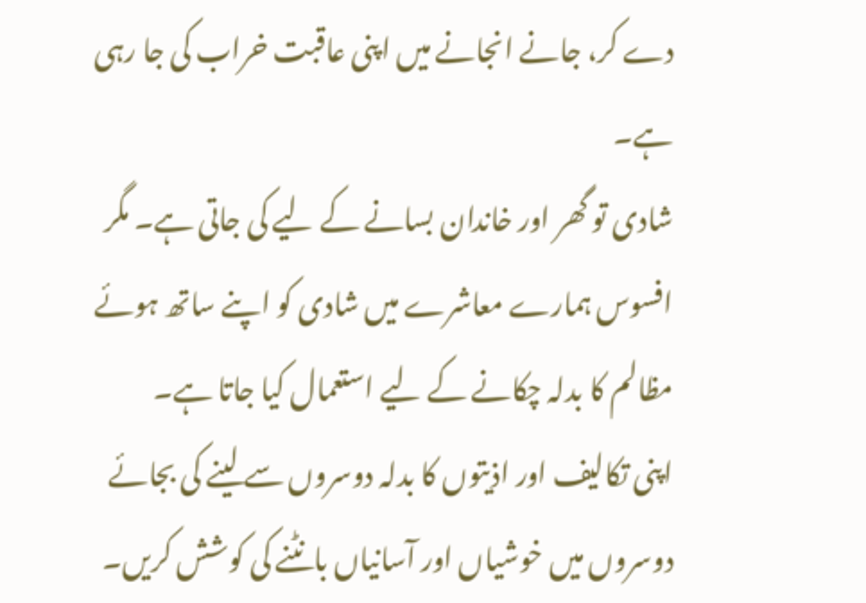دے کر، جانے انجانے میں اپنی عاقبت خراب کی جا رہی ہے۔
شادی تو گھر اور خاندان بسانے کے لیے کی جاتی ہے۔ مگر افسوس ہمارے معاشرے میں شادی کو اپنے ساتھ ہوئے مظالم کا بدلہ چکانے کے لیے استعمال کیا جاتا ہے۔
اپنی تکالیف اور اذیتوں کا بدلہ دوسروں سے لینے کی بجائے دوسروں میں خوشیاں اور آسانیاں بانٹنے کی کوشش کریں۔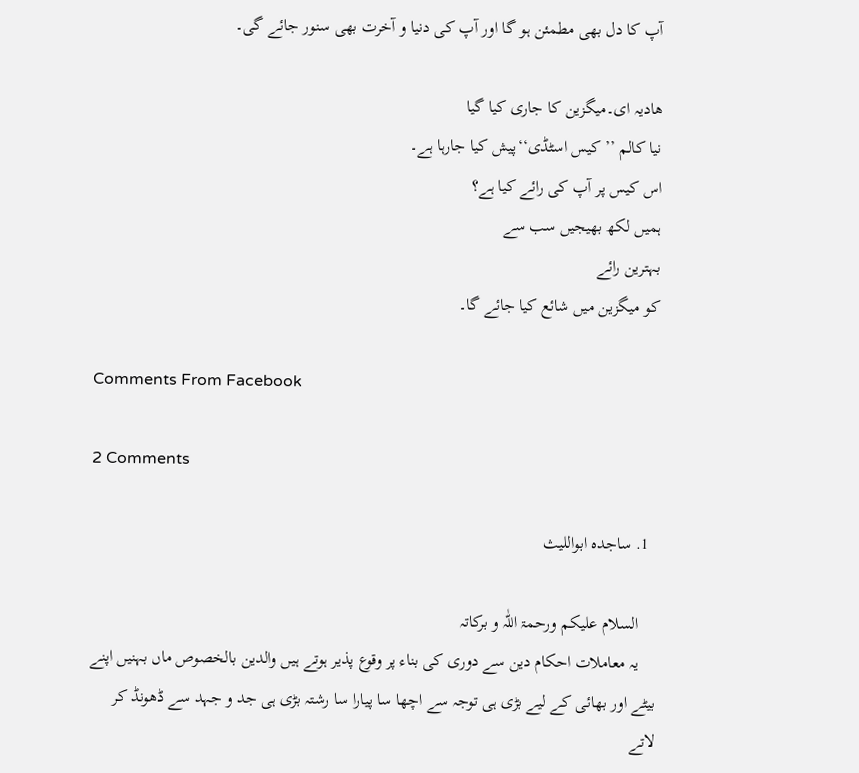آپ کا دل بھی مطمئن ہو گا اور آپ کی دنیا و آخرت بھی سنور جائے گی۔

ھادیہ ای۔میگزین کا جاری کیا گیا
نیا کالم ’’ کیس اسٹڈی‘‘پیش کیا جارہا ہے۔
اس کیس پر آپ کی رائے کیا ہے؟
ہمیں لکھ بھیجیں سب سے
بہترین رائے
کو میگزین میں شائع کیا جائے گا۔

Comments From Facebook

2 Comments

  1. ساجدہ ابواللیث

    السلام علیکم ورحمۃ اللّٰہ و برکاتہ
    یہ معاملات احکام دین سے دوری کی بناء پر وقوع پذیر ہوتے ہیں والدین بالخصوص ماں بہنیں اپنے بیٹے اور بھائی کے لیے بڑی ہی توجہ سے اچھا سا پیارا سا رشتہ بڑی ہی جد و جہد سے ڈھونڈ کر لاتے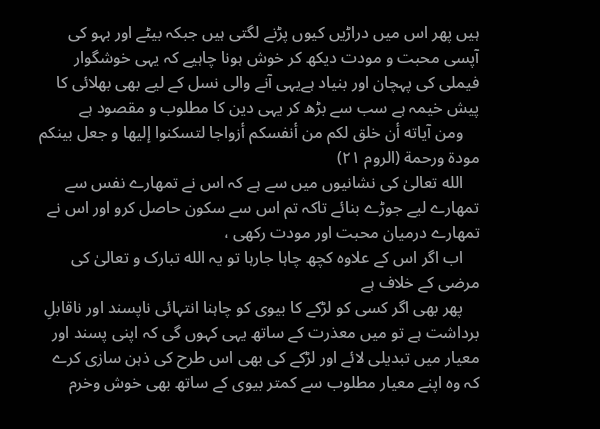ہیں پھر اس میں دراڑیں کیوں پڑنے لگتی ہیں جبکہ بیٹے اور بہو کی آپسی محبت و مودت دیکھ کر خوش ہونا چاہیے کہ یہی خوشگوار فیملی کی پہچان اور بنیاد ہےیہی آنے والی نسل کے لیے بھی بھلائی کا پیش خیمہ ہے سب سے بڑھ کر یہی دین کا مطلوب و مقصود ہے
    ومن آياته أن خلق لكم من أنفسكم أزواجا لتسكنوا إليها و جعل بينكم مودة ورحمة (الروم ٢١)
    الله تعالیٰ کی نشانیوں میں سے ہے کہ اس نے تمھارے نفس سے تمھارے لیے جوڑے بنائے تاکہ تم اس سے سکون حاصل کرو اور اس نے تمھارے درمیان محبت اور مودت رکھی ،
    اب اگر اس کے علاوہ کچھ چاہا جارہا تو یہ الله تبارک و تعالیٰ کی مرضی کے خلاف ہے
    پھر بھی اگر کسی کو لڑکے کا بیوی کو چاہنا انتہائی ناپسند اور ناقابلِ برداشت ہے تو میں معذرت کے ساتھ یہی کہوں گی کہ اپنی پسند اور معیار میں تبدیلی لائے اور لڑکے کی بھی اس طرح کی ذہن سازی کرے کہ وہ اپنے معیار مطلوب سے کمتر بیوی کے ساتھ بھی خوش وخرم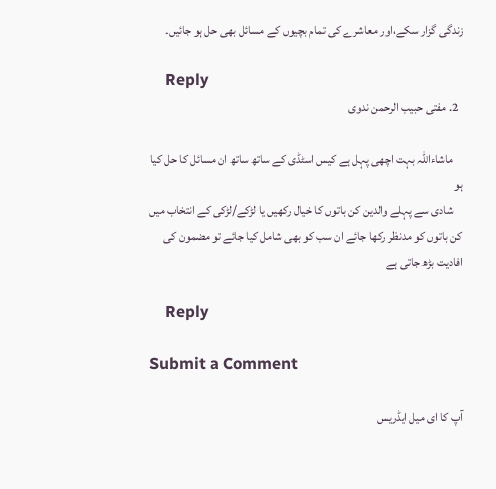زندگی گزار سکے،اور معاشرے کی تمام بچیوں کے مسائل بھی حل ہو جائیں۔

    Reply
  2. مفتی حبیب الرحمن ندوی

    ماشاءاللہ بہت اچھی پہل ہے کیس اسٹڈی کے ساتھ ساتھ ان مسائل کا حل کیا ہو
    شادی سے پہلے والدین کن باتوں کا خیال رکھیں یا لڑکے/لڑکی کے انتخاب میں کن باتوں کو مدنظر رکھا جائے ان سب کو بھی شامل کیا جائے تو مضمون کی افادیت بڑھ جاتی ہے

    Reply

Submit a Comment

آپ کا ای میل ایڈریس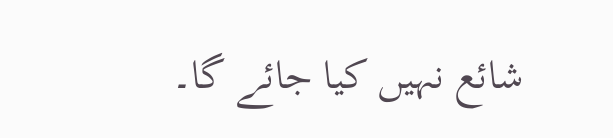شائع نہیں کیا جائے گا۔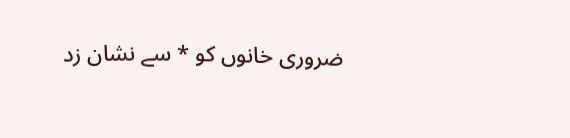ضروری خانوں کو * سے نشان زد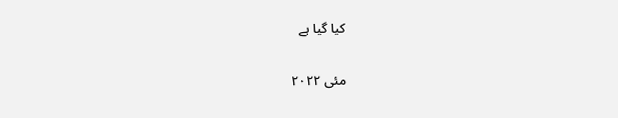کیا گیا ہے

مئی ٢٠٢٢